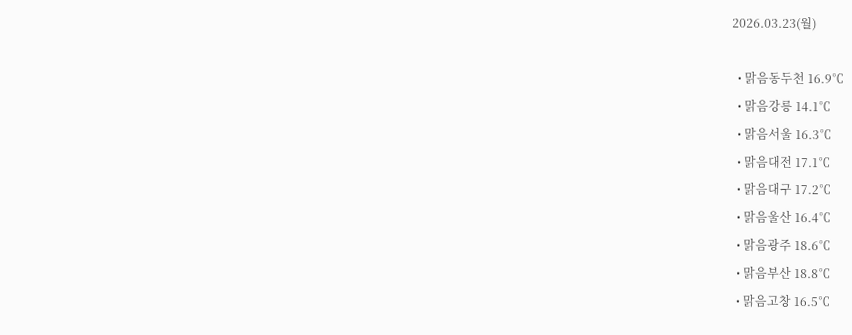2026.03.23(월)

  • 맑음동두천 16.9℃
  • 맑음강릉 14.1℃
  • 맑음서울 16.3℃
  • 맑음대전 17.1℃
  • 맑음대구 17.2℃
  • 맑음울산 16.4℃
  • 맑음광주 18.6℃
  • 맑음부산 18.8℃
  • 맑음고창 16.5℃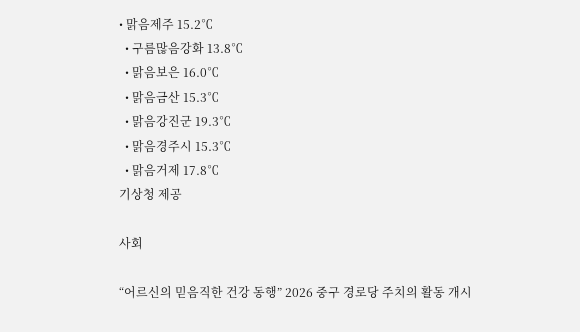• 맑음제주 15.2℃
  • 구름많음강화 13.8℃
  • 맑음보은 16.0℃
  • 맑음금산 15.3℃
  • 맑음강진군 19.3℃
  • 맑음경주시 15.3℃
  • 맑음거제 17.8℃
기상청 제공

사회

“어르신의 믿음직한 건강 동행” 2026 중구 경로당 주치의 활동 개시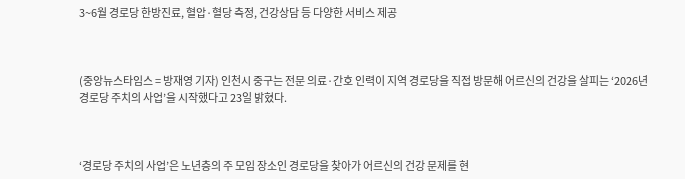3~6월 경로당 한방진료, 혈압·혈당 측정, 건강상담 등 다양한 서비스 제공



(중앙뉴스타임스 = 방재영 기자) 인천시 중구는 전문 의료·간호 인력이 지역 경로당을 직접 방문해 어르신의 건강을 살피는 ‘2026년 경로당 주치의 사업’을 시작했다고 23일 밝혔다.



‘경로당 주치의 사업’은 노년층의 주 모임 장소인 경로당을 찾아가 어르신의 건강 문제를 현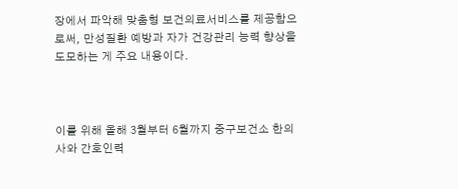장에서 파악해 맞춤형 보건의료서비스를 제공함으로써, 만성질환 예방과 자가 건강관리 능력 향상을 도모하는 게 주요 내용이다.



이를 위해 올해 3월부터 6월까지 중구보건소 한의사와 간호인력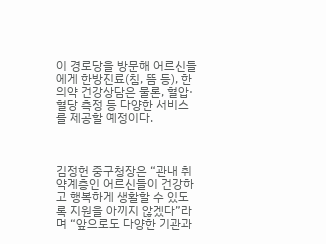이 경로당을 방문해 어르신들에게 한방진료(침, 뜸 등), 한의약 건강상담은 물론, 혈압·혈당 측정 등 다양한 서비스를 제공할 예정이다.



김정헌 중구청장은 “관내 취약계층인 어르신들이 건강하고 행복하게 생활할 수 있도록 지원을 아끼지 않겠다”라며 “앞으로도 다양한 기관과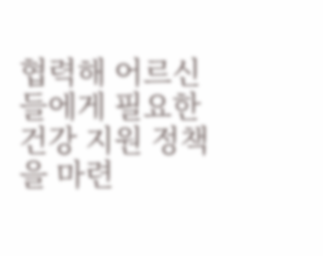협력해 어르신들에게 필요한 건강 지원 정책을 마련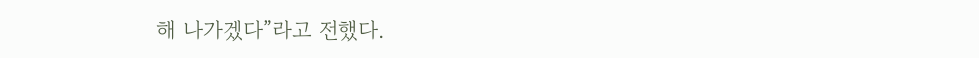해 나가겠다”라고 전했다.